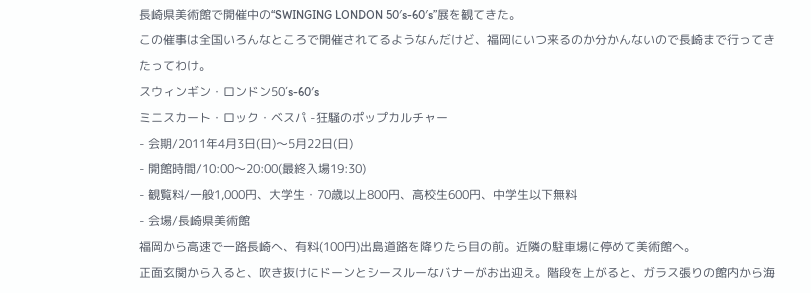長崎県美術館で開催中の“SWINGING LONDON 50′s-60′s”展を観てきた。
この催事は全国いろんなところで開催されてるようなんだけど、福岡にいつ来るのか分かんないので長崎まで行ってきたってわけ。
スウィンギン・ロンドン50′s-60′s
ミニスカート・ロック・ベスパ -狂騒のポップカルチャー
- 会期/2011年4月3日(日)〜5月22日(日)
- 開館時間/10:00〜20:00(最終入場19:30)
- 観覧料/一般1,000円、大学生・70歳以上800円、高校生600円、中学生以下無料
- 会場/長崎県美術館
福岡から高速で一路長崎へ、有料(100円)出島道路を降りたら目の前。近隣の駐車場に停めて美術館へ。
正面玄関から入ると、吹き抜けにドーンとシースルーなバナーがお出迎え。階段を上がると、ガラス張りの館内から海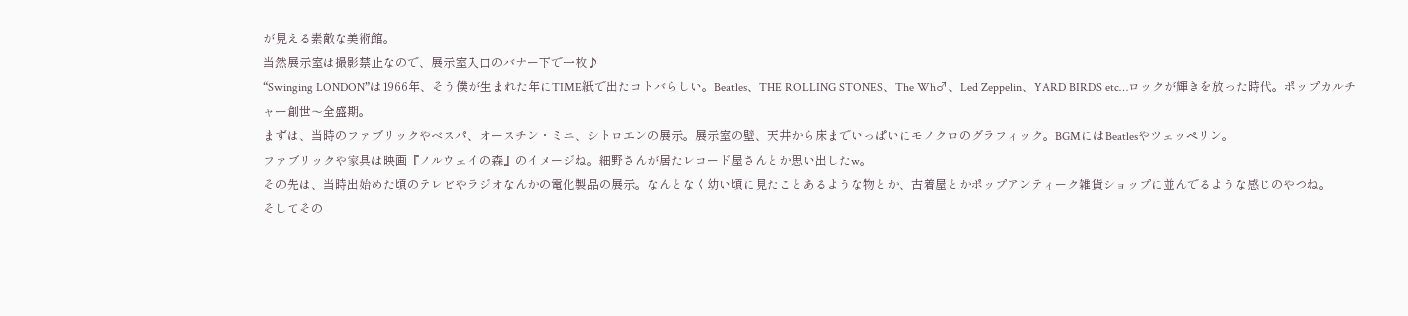が見える素敵な美術館。
当然展示室は撮影禁止なので、展示室入口のバナー下で一枚♪
“Swinging LONDON”は1966年、そう僕が生まれた年にTIME紙で出たコトバらしい。Beatles、THE ROLLING STONES、The Wh♂、Led Zeppelin、YARD BIRDS etc…ロックが輝きを放った時代。ポップカルチャー創世〜全盛期。
まずは、当時のファブリックやベスパ、オースチン・ミニ、シトロエンの展示。展示室の壁、天井から床までいっぱいにモノクロのグラフィック。BGMにはBeatlesやツェッペリン。
ファブリックや家具は映画『ノルウェイの森』のイメージね。細野さんが居たレコード屋さんとか思い出したw。
その先は、当時出始めた頃のテレビやラジオなんかの電化製品の展示。なんとなく幼い頃に見たことあるような物とか、古着屋とかポップアンティーク雑貨ショップに並んでるような感じのやつね。
そしてその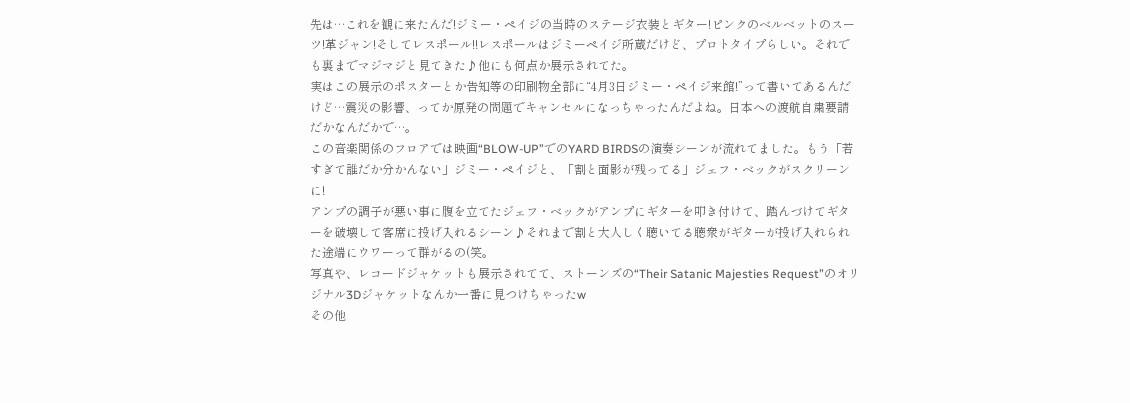先は…これを観に来たんだ!ジミー・ペイジの当時のステージ衣装とギター!ピンクのベルベットのスーツ!革ジャン!そしてレスポール!!レスポールはジミーペイジ所蔵だけど、プロトタイプらしい。それでも裏までマジマジと見てきた♪他にも何点か展示されてた。
実はこの展示のポスターとか告知等の印刷物全部に“4月3日ジミー・ペイジ来館!”って書いてあるんだけど…震災の影響、ってか原発の問題でキャンセルになっちゃったんだよね。日本への渡航自粛要請だかなんだかで…。
この音楽関係のフロアでは映画“BLOW-UP”でのYARD BIRDSの演奏シーンが流れてました。もう「若すぎて誰だか分かんない」ジミー・ペイジと、「割と面影が残ってる」ジェフ・ベックがスクリーンに!
アンプの調子が悪い事に腹を立てたジェフ・ベックがアンプにギターを叩き付けて、踏んづけてギターを破壊して客席に投げ入れるシーン♪それまで割と大人しく聴いてる聴衆がギターが投げ入れられた途端にウワーって群がるの(笑。
写真や、レコードジャケットも展示されてて、ストーンズの“Their Satanic Majesties Request”のオリジナル3Dジャケットなんか一番に見つけちゃったw
その他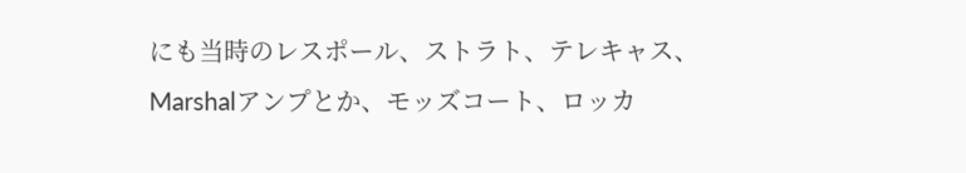にも当時のレスポール、ストラト、テレキャス、Marshalアンプとか、モッズコート、ロッカ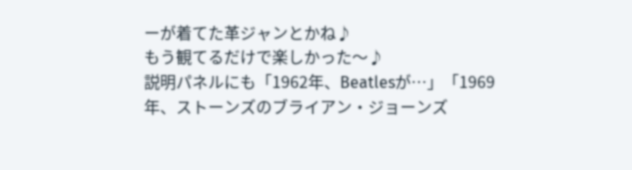ーが着てた革ジャンとかね♪
もう観てるだけで楽しかった〜♪
説明パネルにも「1962年、Beatlesが…」「1969年、ストーンズのブライアン・ジョーンズ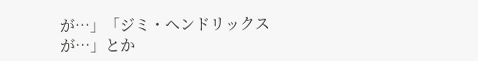が…」「ジミ・ヘンドリックスが…」とか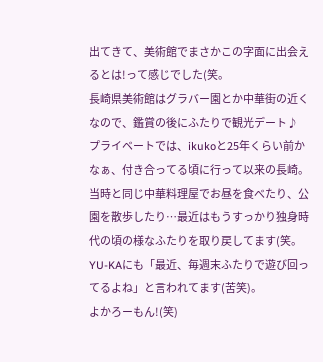出てきて、美術館でまさかこの字面に出会えるとは!って感じでした(笑。
長崎県美術館はグラバー園とか中華街の近くなので、鑑賞の後にふたりで観光デート♪
プライベートでは、ikukoと25年くらい前かなぁ、付き合ってる頃に行って以来の長崎。当時と同じ中華料理屋でお昼を食べたり、公園を散歩したり…最近はもうすっかり独身時代の頃の様なふたりを取り戻してます(笑。
YU-KAにも「最近、毎週末ふたりで遊び回ってるよね」と言われてます(苦笑)。
よかろーもん!(笑)